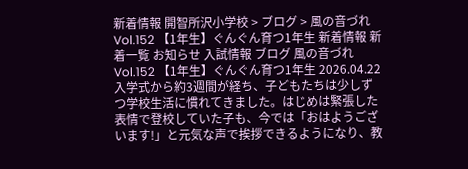新着情報 開智所沢小学校 > ブログ > 風の音づれ Vol.152 【1年生】ぐんぐん育つ1年生 新着情報 新着一覧 お知らせ 入試情報 ブログ 風の音づれ Vol.152 【1年生】ぐんぐん育つ1年生 2026.04.22 入学式から約3週間が経ち、子どもたちは少しずつ学校生活に慣れてきました。はじめは緊張した表情で登校していた子も、今では「おはようございます!」と元気な声で挨拶できるようになり、教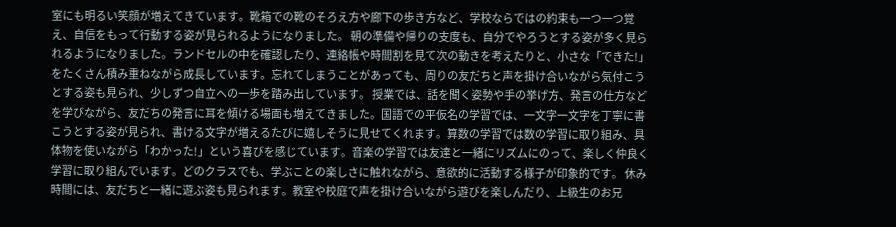室にも明るい笑顔が増えてきています。靴箱での靴のそろえ方や廊下の歩き方など、学校ならではの約束も一つ一つ覚え、自信をもって行動する姿が見られるようになりました。 朝の準備や帰りの支度も、自分でやろうとする姿が多く見られるようになりました。ランドセルの中を確認したり、連絡帳や時間割を見て次の動きを考えたりと、小さな「できた!」をたくさん積み重ねながら成長しています。忘れてしまうことがあっても、周りの友だちと声を掛け合いながら気付こうとする姿も見られ、少しずつ自立への一歩を踏み出しています。 授業では、話を聞く姿勢や手の挙げ方、発言の仕方などを学びながら、友だちの発言に耳を傾ける場面も増えてきました。国語での平仮名の学習では、一文字一文字を丁寧に書こうとする姿が見られ、書ける文字が増えるたびに嬉しそうに見せてくれます。算数の学習では数の学習に取り組み、具体物を使いながら「わかった!」という喜びを感じています。音楽の学習では友達と一緒にリズムにのって、楽しく仲良く学習に取り組んでいます。どのクラスでも、学ぶことの楽しさに触れながら、意欲的に活動する様子が印象的です。 休み時間には、友だちと一緒に遊ぶ姿も見られます。教室や校庭で声を掛け合いながら遊びを楽しんだり、上級生のお兄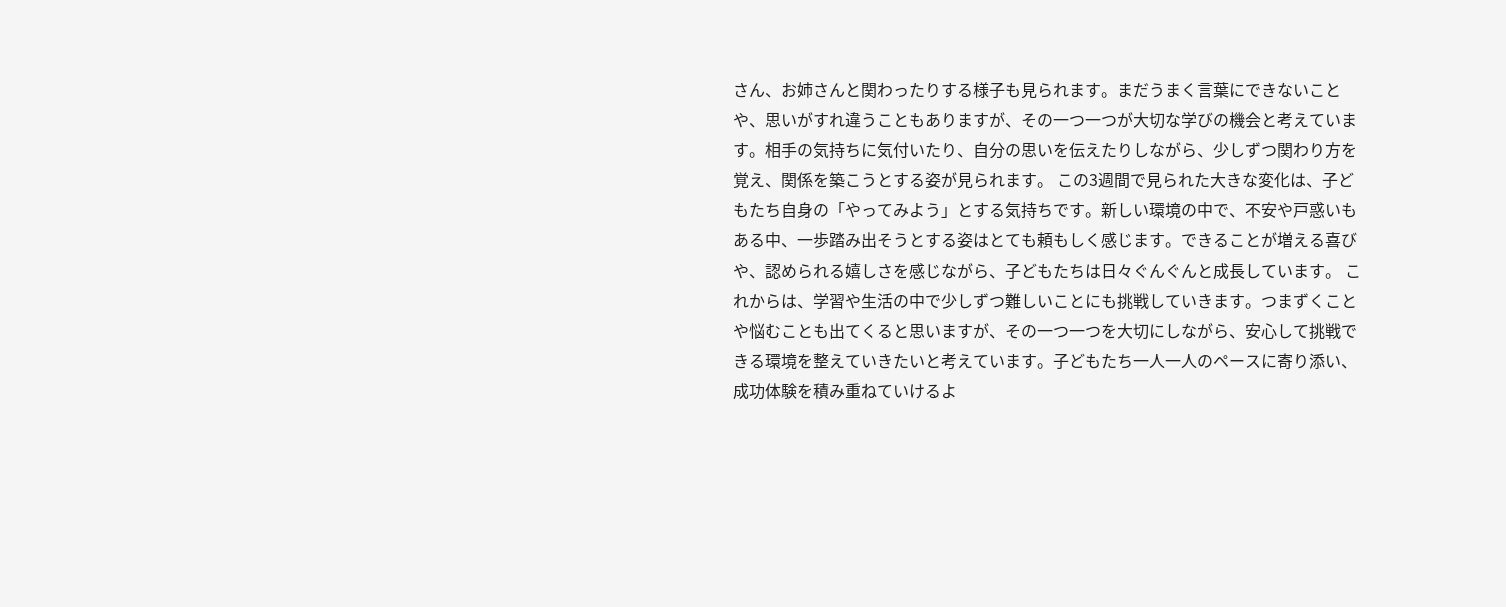さん、お姉さんと関わったりする様子も見られます。まだうまく言葉にできないことや、思いがすれ違うこともありますが、その一つ一つが大切な学びの機会と考えています。相手の気持ちに気付いたり、自分の思いを伝えたりしながら、少しずつ関わり方を覚え、関係を築こうとする姿が見られます。 この3週間で見られた大きな変化は、子どもたち自身の「やってみよう」とする気持ちです。新しい環境の中で、不安や戸惑いもある中、一歩踏み出そうとする姿はとても頼もしく感じます。できることが増える喜びや、認められる嬉しさを感じながら、子どもたちは日々ぐんぐんと成長しています。 これからは、学習や生活の中で少しずつ難しいことにも挑戦していきます。つまずくことや悩むことも出てくると思いますが、その一つ一つを大切にしながら、安心して挑戦できる環境を整えていきたいと考えています。子どもたち一人一人のペースに寄り添い、成功体験を積み重ねていけるよ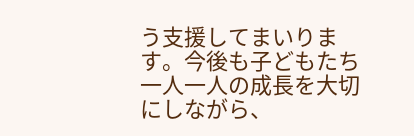う支援してまいります。今後も子どもたち一人一人の成長を大切にしながら、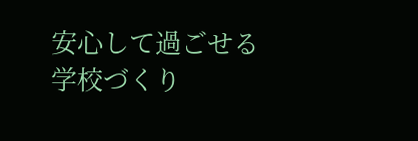安心して過ごせる学校づくり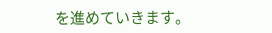を進めていきます。